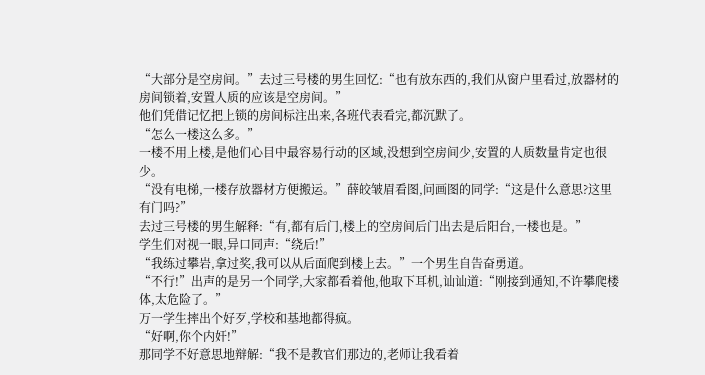“大部分是空房间。”去过三号楼的男生回忆:“也有放东西的,我们从窗户里看过,放器材的房间锁着,安置人质的应该是空房间。”
他们凭借记忆把上锁的房间标注出来,各班代表看完,都沉默了。
“怎么一楼这么多。”
一楼不用上楼,是他们心目中最容易行动的区域,没想到空房间少,安置的人质数量肯定也很少。
“没有电梯,一楼存放器材方便搬运。”薛皎皱眉看图,问画图的同学:“这是什么意思?这里有门吗?”
去过三号楼的男生解释:“有,都有后门,楼上的空房间后门出去是后阳台,一楼也是。”
学生们对视一眼,异口同声:“绕后!”
“我练过攀岩,拿过奖,我可以从后面爬到楼上去。”一个男生自告奋勇道。
“不行!”出声的是另一个同学,大家都看着他,他取下耳机,讪讪道:“刚接到通知,不许攀爬楼体,太危险了。”
万一学生摔出个好歹,学校和基地都得疯。
“好啊,你个内奸!”
那同学不好意思地辩解:“我不是教官们那边的,老师让我看着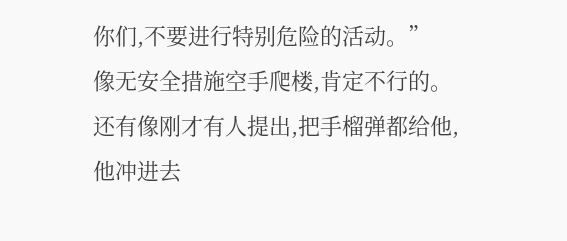你们,不要进行特别危险的活动。”
像无安全措施空手爬楼,肯定不行的。
还有像刚才有人提出,把手榴弹都给他,他冲进去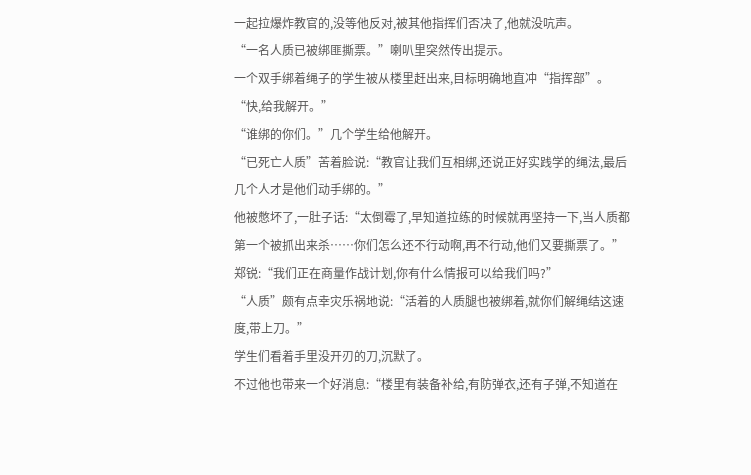一起拉爆炸教官的,没等他反对,被其他指挥们否决了,他就没吭声。
“一名人质已被绑匪撕票。”喇叭里突然传出提示。
一个双手绑着绳子的学生被从楼里赶出来,目标明确地直冲“指挥部”。
“快,给我解开。”
“谁绑的你们。”几个学生给他解开。
“已死亡人质”苦着脸说:“教官让我们互相绑,还说正好实践学的绳法,最后几个人才是他们动手绑的。”
他被憋坏了,一肚子话:“太倒霉了,早知道拉练的时候就再坚持一下,当人质都第一个被抓出来杀……你们怎么还不行动啊,再不行动,他们又要撕票了。”
郑锐:“我们正在商量作战计划,你有什么情报可以给我们吗?”
“人质”颇有点幸灾乐祸地说:“活着的人质腿也被绑着,就你们解绳结这速度,带上刀。”
学生们看着手里没开刃的刀,沉默了。
不过他也带来一个好消息:“楼里有装备补给,有防弹衣,还有子弹,不知道在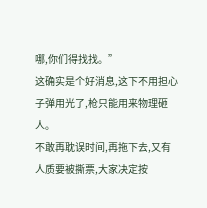哪,你们得找找。”
这确实是个好消息,这下不用担心子弹用光了,枪只能用来物理砸人。
不敢再耽误时间,再拖下去,又有人质要被撕票,大家决定按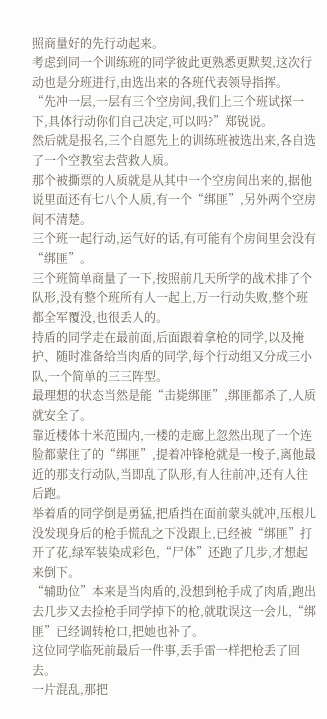照商量好的先行动起来。
考虑到同一个训练班的同学彼此更熟悉更默契,这次行动也是分班进行,由选出来的各班代表领导指挥。
“先冲一层,一层有三个空房间,我们上三个班试探一下,具体行动你们自己决定,可以吗?”郑锐说。
然后就是报名,三个自愿先上的训练班被选出来,各自选了一个空教室去营救人质。
那个被撕票的人质就是从其中一个空房间出来的,据他说里面还有七八个人质,有一个“绑匪”,另外两个空房间不清楚。
三个班一起行动,运气好的话,有可能有个房间里会没有“绑匪”。
三个班简单商量了一下,按照前几天所学的战术排了个队形,没有整个班所有人一起上,万一行动失败,整个班都全军覆没,也很丢人的。
持盾的同学走在最前面,后面跟着拿枪的同学,以及掩护、随时准备给当肉盾的同学,每个行动组又分成三小队,一个简单的三三阵型。
最理想的状态当然是能“击毙绑匪”,绑匪都杀了,人质就安全了。
靠近楼体十米范围内,一楼的走廊上忽然出现了一个连脸都蒙住了的“绑匪”,提着冲锋枪就是一梭子,离他最近的那支行动队,当即乱了队形,有人往前冲,还有人往后跑。
举着盾的同学倒是勇猛,把盾挡在面前蒙头就冲,压根儿没发现身后的枪手慌乱之下没跟上,已经被“绑匪”打开了花,绿军装染成彩色,“尸体”还跑了几步,才想起来倒下。
“辅助位”本来是当肉盾的,没想到枪手成了肉盾,跑出去几步又去捡枪手同学掉下的枪,就耽误这一会儿,“绑匪”已经调转枪口,把她也补了。
这位同学临死前最后一件事,丢手雷一样把枪丢了回去。
一片混乱,那把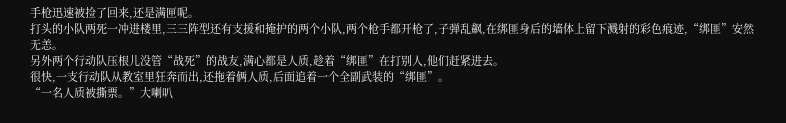手枪迅速被捡了回来,还是满匣呢。
打头的小队两死一冲进楼里,三三阵型还有支援和掩护的两个小队,两个枪手都开枪了,子弹乱飙,在绑匪身后的墙体上留下溅射的彩色痕迹,“绑匪”安然无恙。
另外两个行动队压根儿没管“战死”的战友,满心都是人质,趁着“绑匪”在打别人,他们赶紧进去。
很快,一支行动队从教室里狂奔而出,还拖着俩人质,后面追着一个全副武装的“绑匪”。
“一名人质被撕票。”大喇叭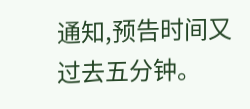通知,预告时间又过去五分钟。